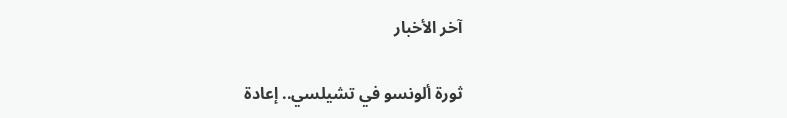آخر الأخبار

ثورة ألونسو في تشيلسي.. إعادة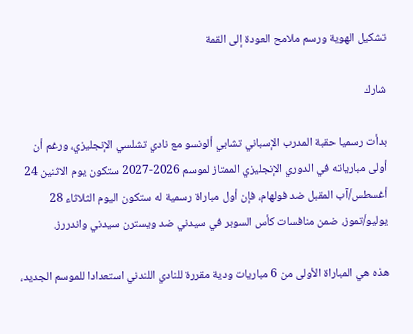تشكيل الهوية ورسم ملامح العودة إلى القمة

شارك

بدأت رسميا حقبة المدرب الإسباني تشابي ألونسو مع نادي تشلسي الإنجليزي، ورغم أن أولى مبارياته في الدوري الإنجليزي الممتاز لموسم 2026-2027 ستكون يوم الاثنين 24 أغسطس/آب المقبل ضد فولهام، فإن أول مباراة رسمية له ستكون اليوم الثلاثاء 28 يوليو/تموز، ضمن منافسات كأس السوبر في سيدني ضد ويسترن سيدني واندررز.

هذه هي المباراة الأولى من 6 مباريات ودية مقررة للنادي اللندني استعدادا للموسم الجديد،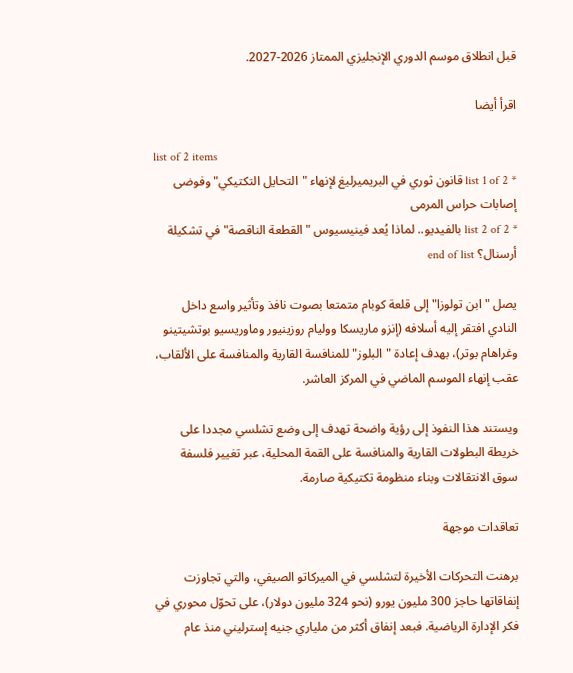قبل انطلاق موسم الدوري الإنجليزي الممتاز 2026-2027.

اقرأ أيضا

list of 2 items
* list 1 of 2 قانون ثوري في البريميرليغ لإنهاء "التحايل التكتيكي" وفوضى إصابات حراس المرمى
* list 2 of 2 بالفيديو.. لماذا يُعد فينيسيوس "القطعة الناقصة" في تشكيلة أرسنال؟ end of list

يصل "ابن تولوزا" إلى قلعة كوبام متمتعا بصوت نافذ وتأثير واسع داخل النادي افتقر إليه أسلافه (إنزو ماريسكا ووليام روزينيور وماوريسيو بوتشيتينو وغراهام بوتر)، بهدف إعادة "البلوز" للمنافسة القارية والمنافسة على الألقاب، عقب إنهاء الموسم الماضي في المركز العاشر.

ويستند هذا النفوذ إلى رؤية واضحة تهدف إلى وضع تشلسي مجددا على خريطة البطولات القارية والمنافسة على القمة المحلية، عبر تغيير فلسفة سوق الانتقالات وبناء منظومة تكتيكية صارمة.

تعاقدات موجهة

برهنت التحركات الأخيرة لتشلسي في الميركاتو الصيفي، والتي تجاوزت إنفاقاتها حاجز 300 مليون يورو (نحو 324 مليون دولار)، على تحوّل محوري في فكر الإدارة الرياضية. فبعد إنفاق أكثر من ملياري جنيه إسترليني منذ عام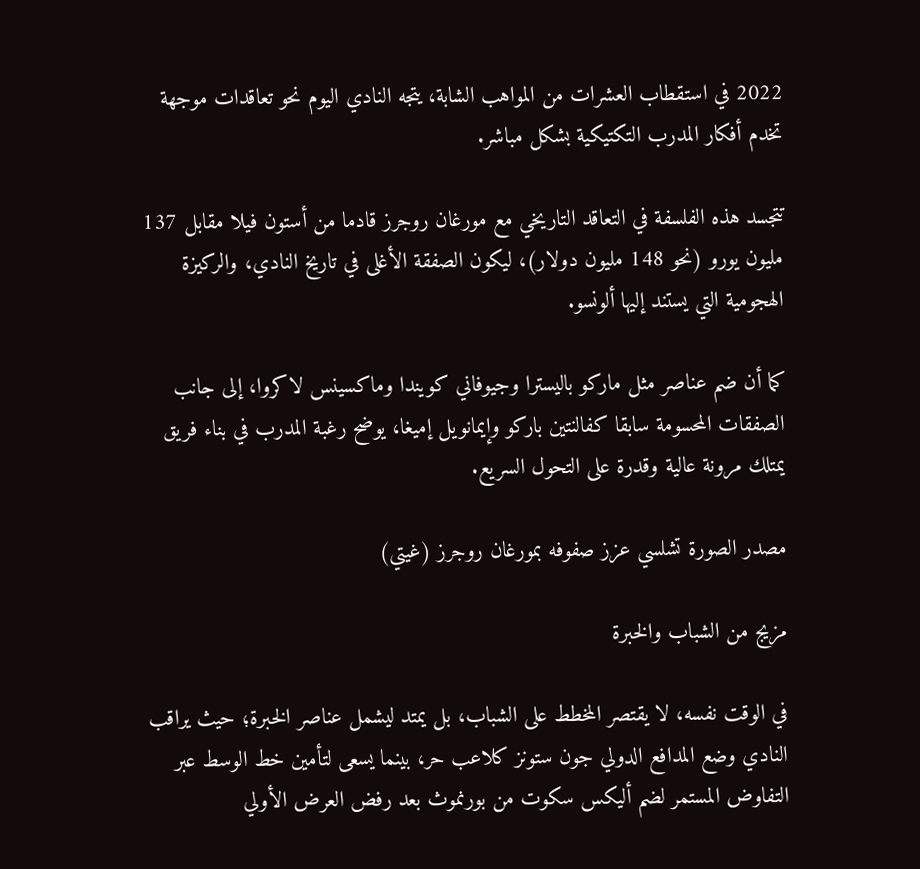2022 في استقطاب العشرات من المواهب الشابة، يتجه النادي اليوم نحو تعاقدات موجهة تخدم أفكار المدرب التكتيكية بشكل مباشر.

تتجسد هذه الفلسفة في التعاقد التاريخي مع مورغان روجرز قادما من أستون فيلا مقابل 137 مليون يورو (نحو 148 مليون دولار)، ليكون الصفقة الأغلى في تاريخ النادي، والركيزة الهجومية التي يستند إليها ألونسو.

كما أن ضم عناصر مثل ماركو باليسترا وجيوفاني كويندا وماكسينس لاكروا، إلى جانب الصفقات المحسومة سابقا كفالنتين باركو وإيمانويل إميغا، يوضح رغبة المدرب في بناء فريق يمتلك مرونة عالية وقدرة على التحول السريع.

مصدر الصورة تشلسي عزز صفوفه بمورغان روجرز (غيتي)

مزيج من الشباب والخبرة

في الوقت نفسه، لا يقتصر المخطط على الشباب، بل يمتد ليشمل عناصر الخبرة؛ حيث يراقب النادي وضع المدافع الدولي جون ستونز كلاعب حر، بينما يسعى لتأمين خط الوسط عبر التفاوض المستمر لضم أليكس سكوت من بورنموث بعد رفض العرض الأولي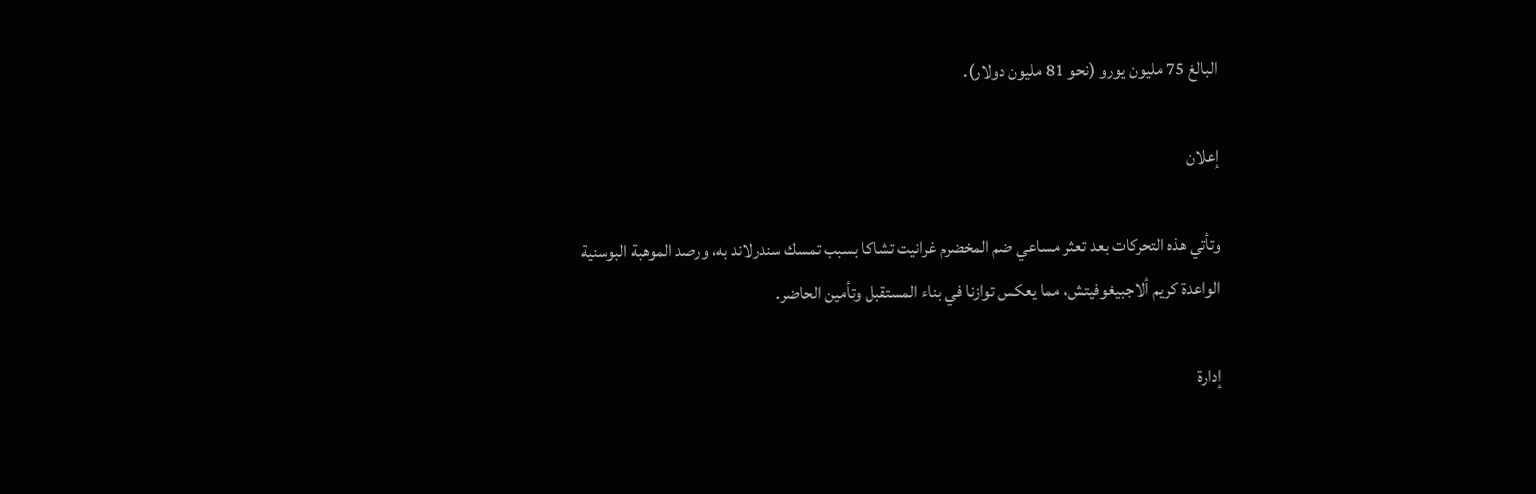البالغ 75 مليون يورو (نحو 81 مليون دولار).

إعلان

وتأتي هذه التحركات بعد تعثر مساعي ضم المخضرم غرانيت تشاكا بسبب تمسك سندرلاند به، ورصد الموهبة البوسنية الواعدة كريم ألاجبيغوفيتش، مما يعكس توازنا في بناء المستقبل وتأمين الحاضر.

إدارة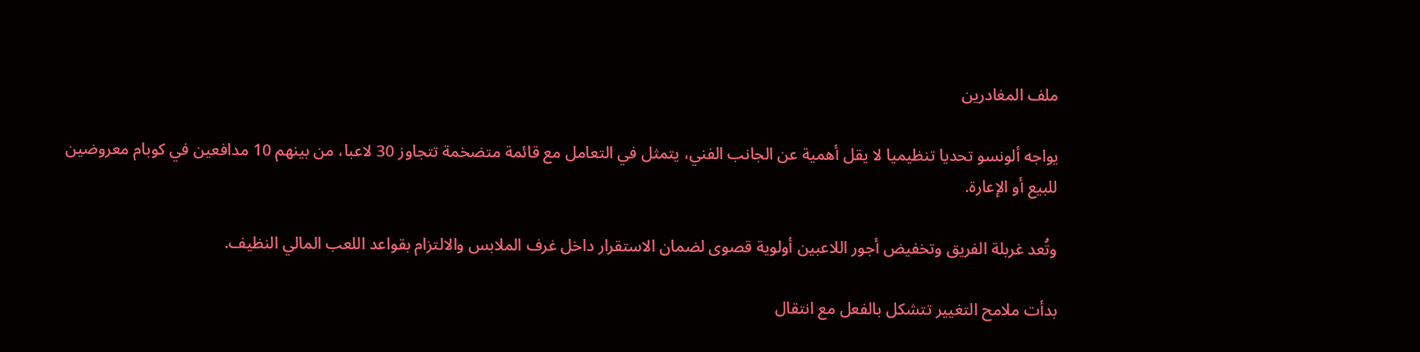ملف المغادرين

يواجه ألونسو تحديا تنظيميا لا يقل أهمية عن الجانب الفني، يتمثل في التعامل مع قائمة متضخمة تتجاوز 30 لاعبا، من بينهم 10 مدافعين في كوبام معروضين للبيع أو الإعارة.

وتُعد غربلة الفريق وتخفيض أجور اللاعبين أولوية قصوى لضمان الاستقرار داخل غرف الملابس والالتزام بقواعد اللعب المالي النظيف.

بدأت ملامح التغيير تتشكل بالفعل مع انتقال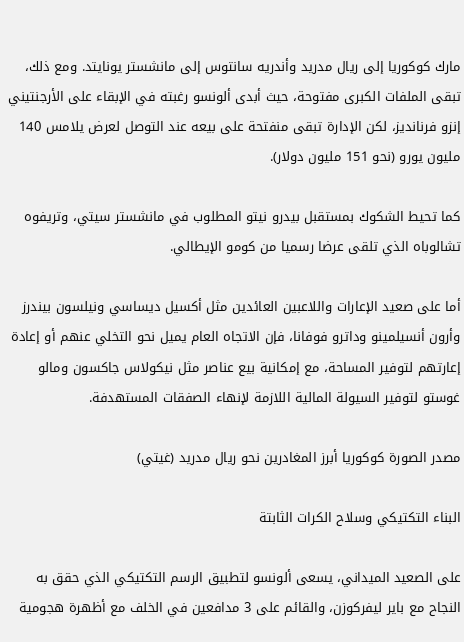مارك كوكوريا إلى ريال مدريد وأندريه سانتوس إلى مانشستر يونايتد. ومع ذلك، تبقى الملفات الكبرى مفتوحة، حيث أبدى ألونسو رغبته في الإبقاء على الأرجنتيني إنزو فرنانديز، لكن الإدارة تبقى منفتحة على بيعه عند التوصل لعرض يلامس 140 مليون يورو (نحو 151 مليون دولار).

كما تحيط الشكوك بمستقبل بيدرو نيتو المطلوب في مانشستر سيتي، وتريفوه تشالوباه الذي تلقى عرضا رسميا من كومو الإيطالي.

أما على صعيد الإعارات واللاعبين العائدين مثل أكسيل ديساسي ونيلسون بيندرز وأرون أنسيلمينو وداترو فوفانا، فإن الاتجاه العام يميل نحو التخلي عنهم أو إعادة إعارتهم لتوفير المساحة، مع إمكانية بيع عناصر مثل نيكولاس جاكسون ومالو غوستو لتوفير السيولة المالية اللازمة لإنهاء الصفقات المستهدفة.

مصدر الصورة كوكوريا أبرز المغادرين نحو ريال مدريد (غيتي)

البناء التكتيكي وسلاح الكرات الثابتة

على الصعيد الميداني، يسعى ألونسو لتطبيق الرسم التكتيكي الذي حقق به النجاح مع باير ليفركوزن، والقائم على 3 مدافعين في الخلف مع أظهرة هجومية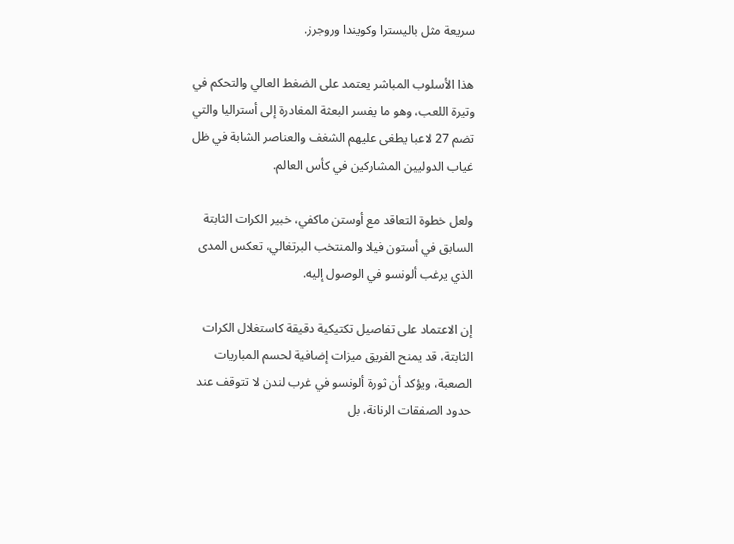سريعة مثل باليسترا وكويندا وروجرز.

هذا الأسلوب المباشر يعتمد على الضغط العالي والتحكم في وتيرة اللعب، وهو ما يفسر البعثة المغادرة إلى أستراليا والتي تضم 27 لاعبا يطغى عليهم الشغف والعناصر الشابة في ظل غياب الدوليين المشاركين في كأس العالم.

ولعل خطوة التعاقد مع أوستن ماكفي، خبير الكرات الثابتة السابق في أستون فيلا والمنتخب البرتغالي، تعكس المدى الذي يرغب ألونسو في الوصول إليه.

إن الاعتماد على تفاصيل تكتيكية دقيقة كاستغلال الكرات الثابتة، قد يمنح الفريق ميزات إضافية لحسم المباريات الصعبة، ويؤكد أن ثورة ألونسو في غرب لندن لا تتوقف عند حدود الصفقات الرنانة، بل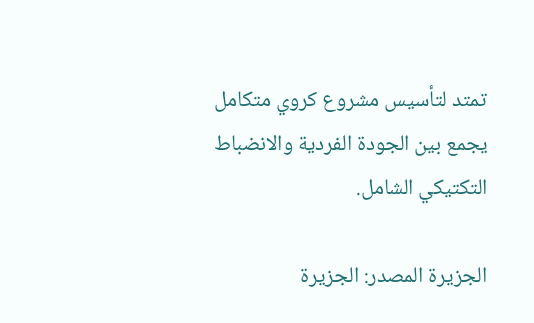تمتد لتأسيس مشروع كروي متكامل يجمع بين الجودة الفردية والانضباط التكتيكي الشامل.

الجزيرة المصدر: الجزيرة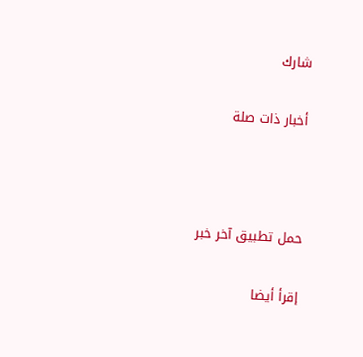شارك

أخبار ذات صلة



حمل تطبيق آخر خبر

إقرأ أيضا